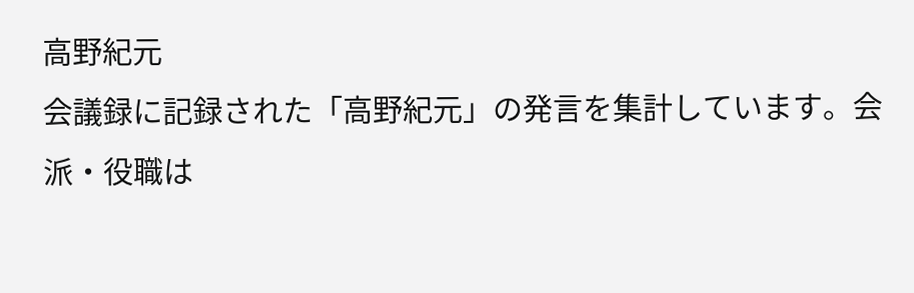高野紀元
会議録に記録された「高野紀元」の発言を集計しています。会派・役職は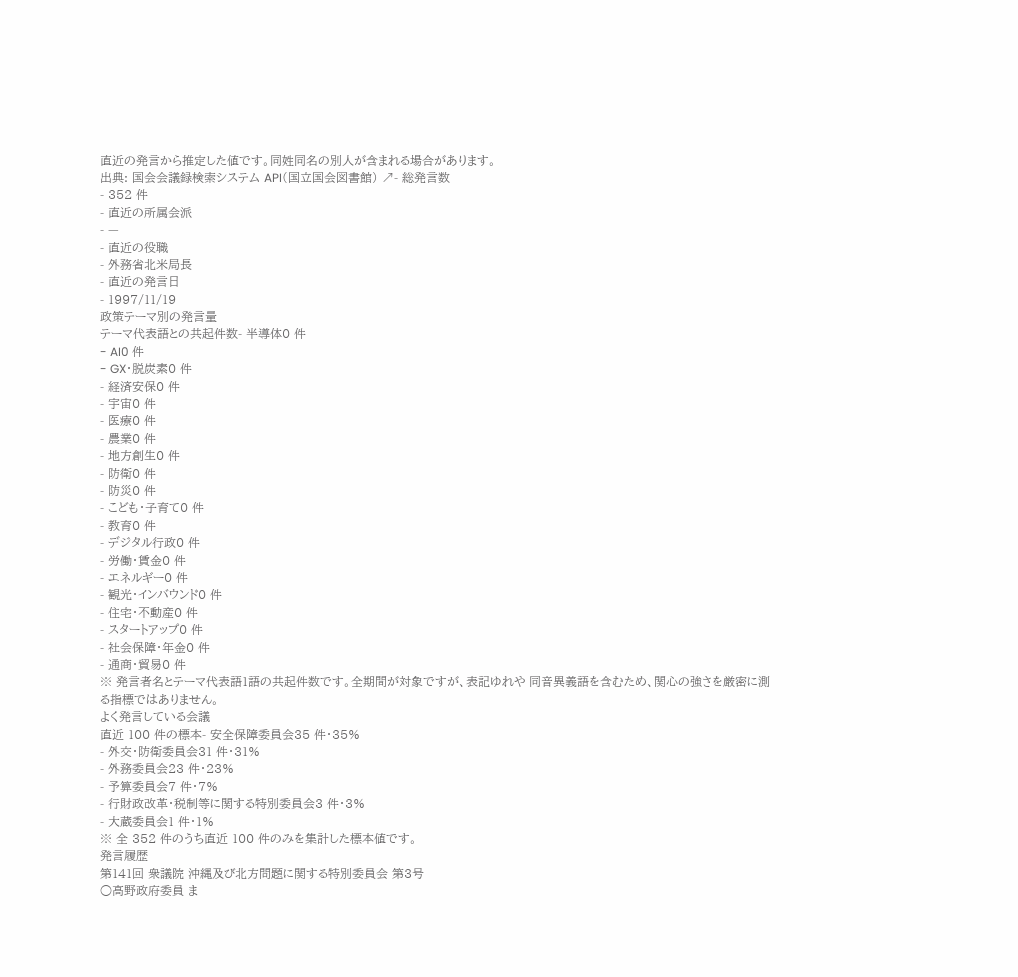直近の発言から推定した値です。同姓同名の別人が含まれる場合があります。
出典: 国会会議録検索システム API(国立国会図書館) ↗- 総発言数
- 352 件
- 直近の所属会派
- —
- 直近の役職
- 外務省北米局長
- 直近の発言日
- 1997/11/19
政策テーマ別の発言量
テーマ代表語との共起件数- 半導体0 件
- AI0 件
- GX・脱炭素0 件
- 経済安保0 件
- 宇宙0 件
- 医療0 件
- 農業0 件
- 地方創生0 件
- 防衛0 件
- 防災0 件
- こども・子育て0 件
- 教育0 件
- デジタル行政0 件
- 労働・賃金0 件
- エネルギー0 件
- 観光・インバウンド0 件
- 住宅・不動産0 件
- スタートアップ0 件
- 社会保障・年金0 件
- 通商・貿易0 件
※ 発言者名とテーマ代表語1語の共起件数です。全期間が対象ですが、表記ゆれや 同音異義語を含むため、関心の強さを厳密に測る指標ではありません。
よく発言している会議
直近 100 件の標本- 安全保障委員会35 件・35%
- 外交・防衛委員会31 件・31%
- 外務委員会23 件・23%
- 予算委員会7 件・7%
- 行財政改革・税制等に関する特別委員会3 件・3%
- 大蔵委員会1 件・1%
※ 全 352 件のうち直近 100 件のみを集計した標本値です。
発言履歴
第141回 衆議院 沖縄及び北方問題に関する特別委員会 第3号
○高野政府委員 ま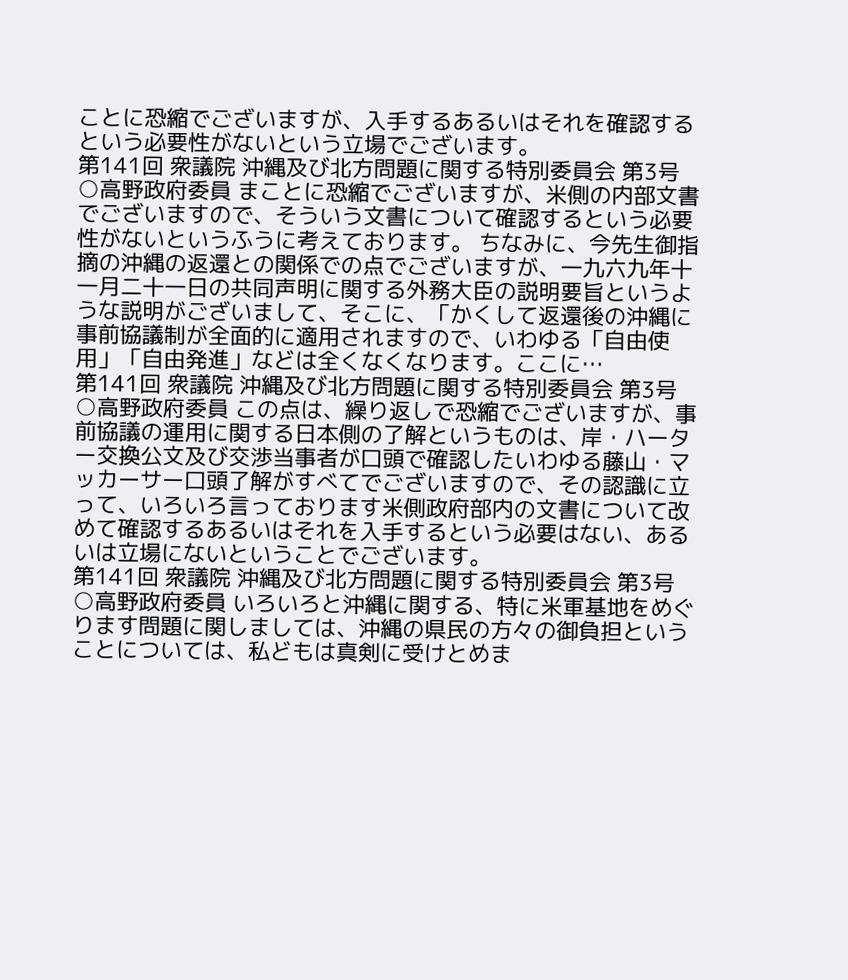ことに恐縮でございますが、入手するあるいはそれを確認するという必要性がないという立場でございます。
第141回 衆議院 沖縄及び北方問題に関する特別委員会 第3号
○高野政府委員 まことに恐縮でございますが、米側の内部文書でございますので、そういう文書について確認するという必要性がないというふうに考えております。 ちなみに、今先生御指摘の沖縄の返還との関係での点でございますが、一九六九年十一月二十一日の共同声明に関する外務大臣の説明要旨というような説明がございまして、そこに、「かくして返還後の沖縄に事前協議制が全面的に適用されますので、いわゆる「自由使用」「自由発進」などは全くなくなります。ここに…
第141回 衆議院 沖縄及び北方問題に関する特別委員会 第3号
○高野政府委員 この点は、繰り返しで恐縮でございますが、事前協議の運用に関する日本側の了解というものは、岸・ハーター交換公文及び交渉当事者が口頭で確認したいわゆる藤山・マッカーサー口頭了解がすべてでございますので、その認識に立って、いろいろ言っております米側政府部内の文書について改めて確認するあるいはそれを入手するという必要はない、あるいは立場にないということでございます。
第141回 衆議院 沖縄及び北方問題に関する特別委員会 第3号
○高野政府委員 いろいろと沖縄に関する、特に米軍基地をめぐります問題に関しましては、沖縄の県民の方々の御負担ということについては、私どもは真剣に受けとめま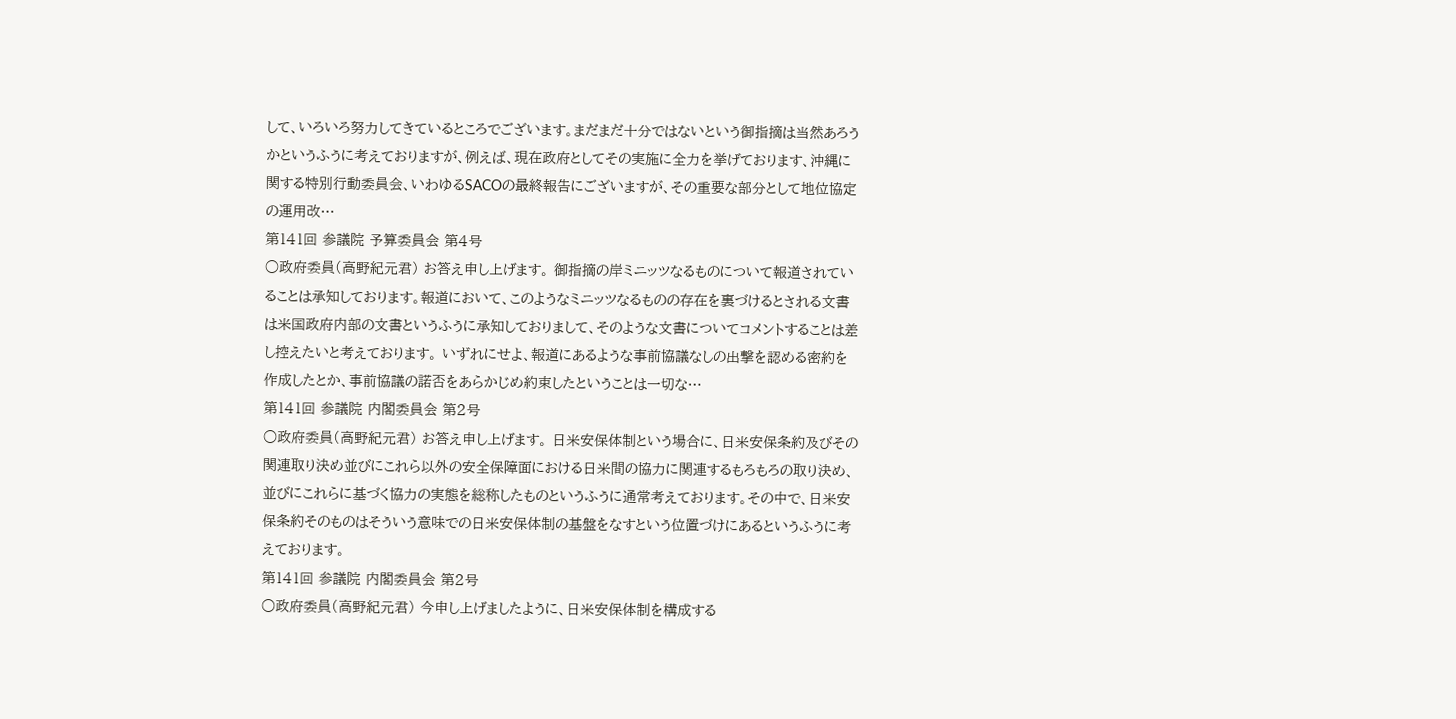して、いろいろ努力してきているところでございます。まだまだ十分ではないという御指摘は当然あろうかというふうに考えておりますが、例えば、現在政府としてその実施に全力を挙げております、沖縄に関する特別行動委員会、いわゆるSACOの最終報告にございますが、その重要な部分として地位協定の運用改…
第141回 参議院 予算委員会 第4号
○政府委員(高野紀元君) お答え申し上げます。 御指摘の岸ミニッツなるものについて報道されていることは承知しております。報道において、このようなミニッツなるものの存在を裏づけるとされる文書は米国政府内部の文書というふうに承知しておりまして、そのような文書についてコメントすることは差し控えたいと考えております。 いずれにせよ、報道にあるような事前協議なしの出撃を認める密約を作成したとか、事前協議の諾否をあらかじめ約束したということは一切な…
第141回 参議院 内閣委員会 第2号
○政府委員(高野紀元君) お答え申し上げます。 日米安保体制という場合に、日米安保条約及びその関連取り決め並びにこれら以外の安全保障面における日米間の協力に関連するもろもろの取り決め、並びにこれらに基づく協力の実態を総称したものというふうに通常考えております。その中で、日米安保条約そのものはそういう意味での日米安保体制の基盤をなすという位置づけにあるというふうに考えております。
第141回 参議院 内閣委員会 第2号
○政府委員(高野紀元君) 今申し上げましたように、日米安保体制を構成する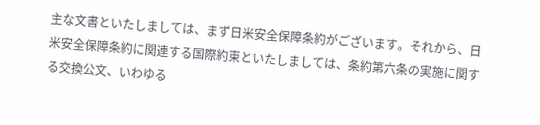主な文書といたしましては、まず日米安全保障条約がございます。それから、日米安全保障条約に関連する国際約束といたしましては、条約第六条の実施に関する交換公文、いわゆる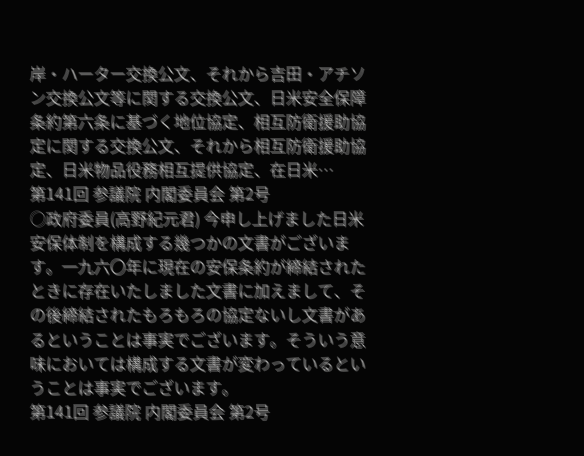岸・ハーター交換公文、それから吉田・アチソン交換公文等に関する交換公文、日米安全保障条約第六条に基づく地位協定、相互防衛援助協定に関する交換公文、それから相互防衛援助協定、日米物品役務相互提供協定、在日米…
第141回 参議院 内閣委員会 第2号
○政府委員(高野紀元君) 今申し上げました日米安保体制を構成する幾つかの文書がございます。一九六〇年に現在の安保条約が締結されたときに存在いたしました文書に加えまして、その後締結されたもろもろの協定ないし文書があるということは事実でございます。そういう意味においては構成する文書が変わっているということは事実でございます。
第141回 参議院 内閣委員会 第2号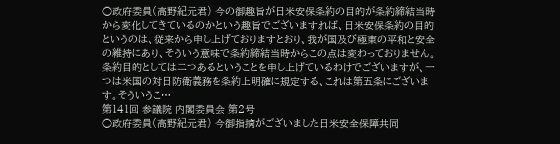○政府委員(高野紀元君) 今の御趣旨が日米安保条約の目的が条約締結当時から変化してきているのかという趣旨でございますれば、日米安保条約の目的というのは、従来から申し上げておりますとおり、我が国及び極東の平和と安全の維持にあり、そういう意味で条約締結当時からこの点は変わっておりません。 条約目的としては二つあるということを申し上げているわけでございますが、一つは米国の対日防衛義務を条約上明確に規定する、これは第五条にございます。そういうこ…
第141回 参議院 内閣委員会 第2号
○政府委員(高野紀元君) 今御指摘がございました日米安全保障共同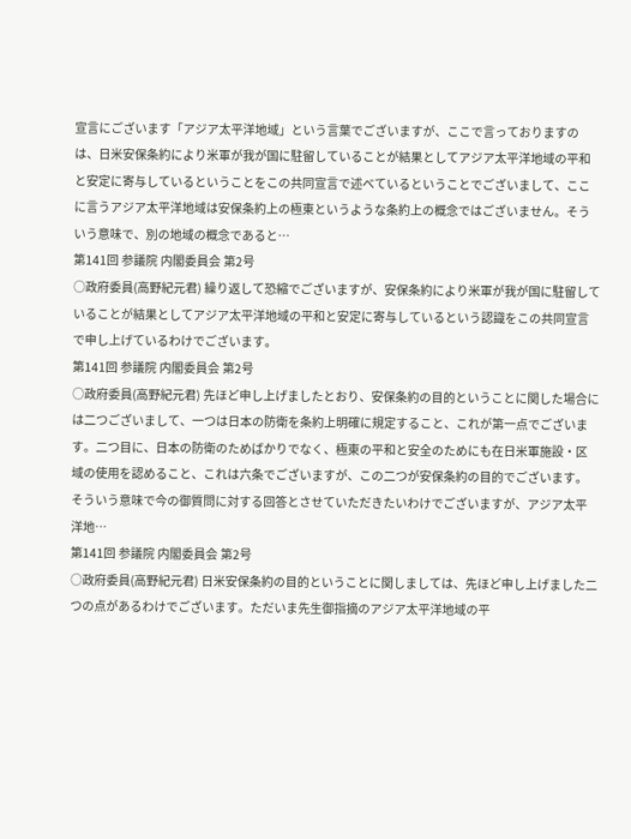宣言にございます「アジア太平洋地域」という言葉でございますが、ここで言っておりますのは、日米安保条約により米軍が我が国に駐留していることが結果としてアジア太平洋地域の平和と安定に寄与しているということをこの共同宣言で述べているということでございまして、ここに言うアジア太平洋地域は安保条約上の極東というような条約上の概念ではございません。そういう意味で、別の地域の概念であると…
第141回 参議院 内閣委員会 第2号
○政府委員(高野紀元君) 繰り返して恐縮でございますが、安保条約により米軍が我が国に駐留していることが結果としてアジア太平洋地域の平和と安定に寄与しているという認識をこの共同宣言で申し上げているわけでございます。
第141回 参議院 内閣委員会 第2号
○政府委員(高野紀元君) 先ほど申し上げましたとおり、安保条約の目的ということに関した場合には二つございまして、一つは日本の防衛を条約上明確に規定すること、これが第一点でございます。二つ目に、日本の防衛のためばかりでなく、極東の平和と安全のためにも在日米軍施設・区域の使用を認めること、これは六条でございますが、この二つが安保条約の目的でございます。そういう意味で今の御質問に対する回答とさせていただきたいわけでございますが、アジア太平洋地…
第141回 参議院 内閣委員会 第2号
○政府委員(高野紀元君) 日米安保条約の目的ということに関しましては、先ほど申し上げました二つの点があるわけでございます。ただいま先生御指摘のアジア太平洋地域の平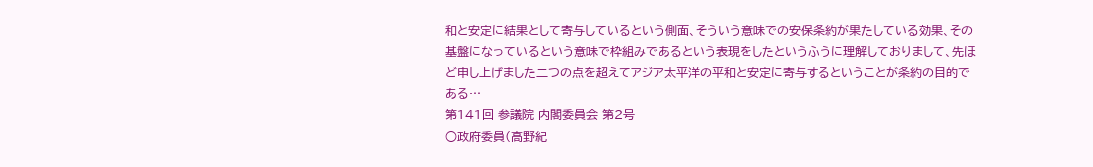和と安定に結果として寄与しているという側面、そういう意味での安保条約が果たしている効果、その基盤になっているという意味で枠組みであるという表現をしたというふうに理解しておりまして、先ほど申し上げました二つの点を超えてアジア太平洋の平和と安定に寄与するということが条約の目的である…
第141回 参議院 内閣委員会 第2号
○政府委員(高野紀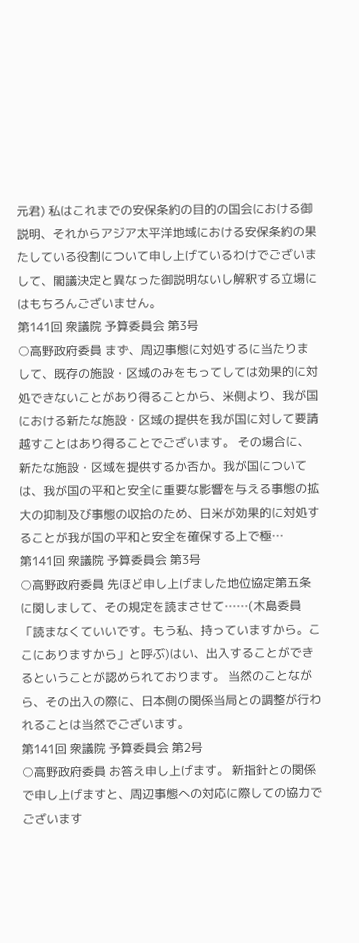元君) 私はこれまでの安保条約の目的の国会における御説明、それからアジア太平洋地域における安保条約の果たしている役割について申し上げているわけでございまして、閣議決定と異なった御説明ないし解釈する立場にはもちろんございません。
第141回 衆議院 予算委員会 第3号
○高野政府委員 まず、周辺事態に対処するに当たりまして、既存の施設・区域のみをもってしては効果的に対処できないことがあり得ることから、米側より、我が国における新たな施設・区域の提供を我が国に対して要請越すことはあり得ることでございます。 その場合に、新たな施設・区域を提供するか否か。我が国については、我が国の平和と安全に重要な影響を与える事態の拡大の抑制及び事態の収拾のため、日米が効果的に対処することが我が国の平和と安全を確保する上で極…
第141回 衆議院 予算委員会 第3号
○高野政府委員 先ほど申し上げました地位協定第五条に関しまして、その規定を読まさせて……(木島委員「読まなくていいです。もう私、持っていますから。ここにありますから」と呼ぶ)はい、出入することができるということが認められております。 当然のことながら、その出入の際に、日本側の関係当局との調整が行われることは当然でございます。
第141回 衆議院 予算委員会 第2号
○高野政府委員 お答え申し上げます。 新指針との関係で申し上げますと、周辺事態への対応に際しての協力でございます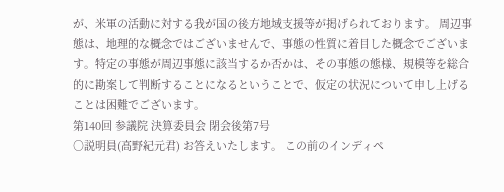が、米軍の活動に対する我が国の後方地域支援等が掲げられております。 周辺事態は、地理的な概念ではございませんで、事態の性質に着目した概念でございます。特定の事態が周辺事態に該当するか否かは、その事態の態様、規模等を総合的に勘案して判断することになるということで、仮定の状況について申し上げることは困難でございます。
第140回 参議院 決算委員会 閉会後第7号
○説明員(高野紀元君) お答えいたします。 この前のインディペ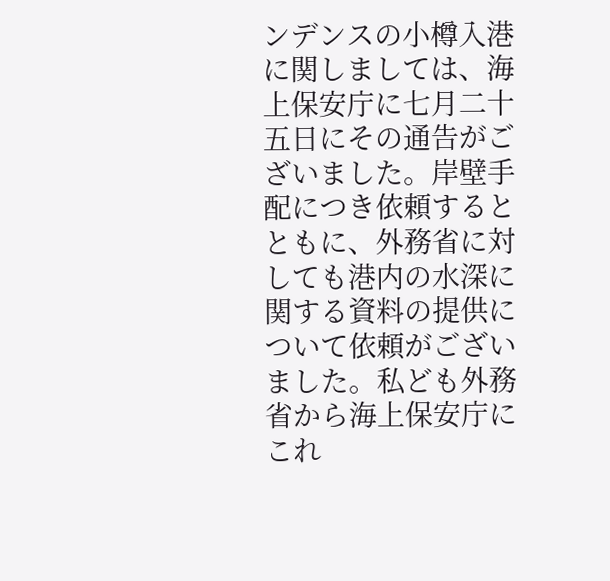ンデンスの小樽入港に関しましては、海上保安庁に七月二十五日にその通告がございました。岸壁手配につき依頼するとともに、外務省に対しても港内の水深に関する資料の提供について依頼がございました。私ども外務省から海上保安庁にこれ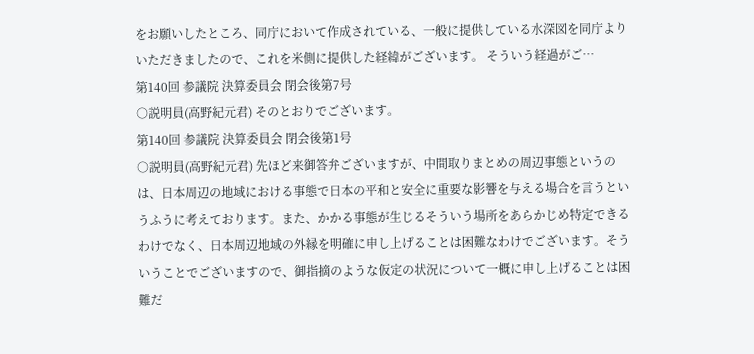をお願いしたところ、同庁において作成されている、一般に提供している水深図を同庁よりいただきましたので、これを米側に提供した経緯がございます。 そういう経過がご…
第140回 参議院 決算委員会 閉会後第7号
○説明員(高野紀元君) そのとおりでございます。
第140回 参議院 決算委員会 閉会後第1号
○説明員(高野紀元君) 先ほど来御答弁ございますが、中間取りまとめの周辺事態というのは、日本周辺の地域における事態で日本の平和と安全に重要な影響を与える場合を言うというふうに考えております。また、かかる事態が生じるそういう場所をあらかじめ特定できるわけでなく、日本周辺地域の外縁を明確に申し上げることは困難なわけでございます。そういうことでございますので、御指摘のような仮定の状況について一概に申し上げることは困難だ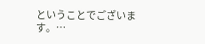ということでございます。…